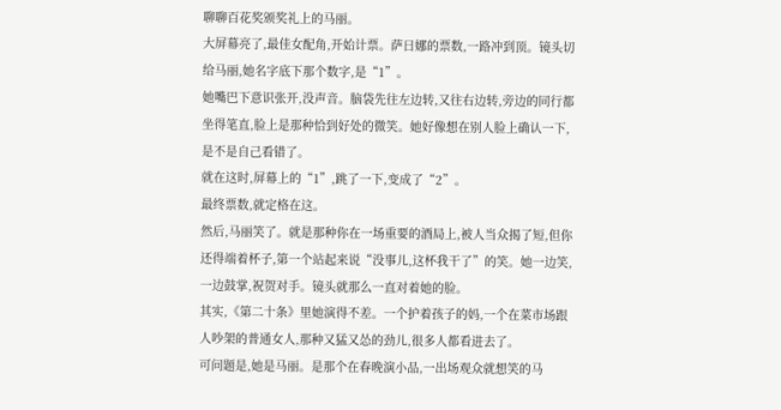聊聊百花奖颁奖礼上的马丽。
大屏幕亮了,最佳女配角,开始计票。萨日娜的票数,一路冲到顶。镜头切给马丽,她名字底下那个数字,是“1”。
她嘴巴下意识张开,没声音。脑袋先往左边转,又往右边转,旁边的同行都坐得笔直,脸上是那种恰到好处的微笑。她好像想在别人脸上确认一下,是不是自己看错了。
就在这时,屏幕上的“1”,跳了一下,变成了“2”。
最终票数,就定格在这。
然后,马丽笑了。就是那种你在一场重要的酒局上,被人当众揭了短,但你还得端着杯子,第一个站起来说“没事儿,这杯我干了”的笑。她一边笑,一边鼓掌,祝贺对手。镜头就那么一直对着她的脸。
其实,《第二十条》里她演得不差。一个护着孩子的妈,一个在菜市场跟人吵架的普通女人,那种又猛又怂的劲儿,很多人都看进去了。
可问题是,她是马丽。是那个在春晚演小品,一出场观众就想笑的马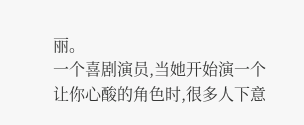丽。
一个喜剧演员,当她开始演一个让你心酸的角色时,很多人下意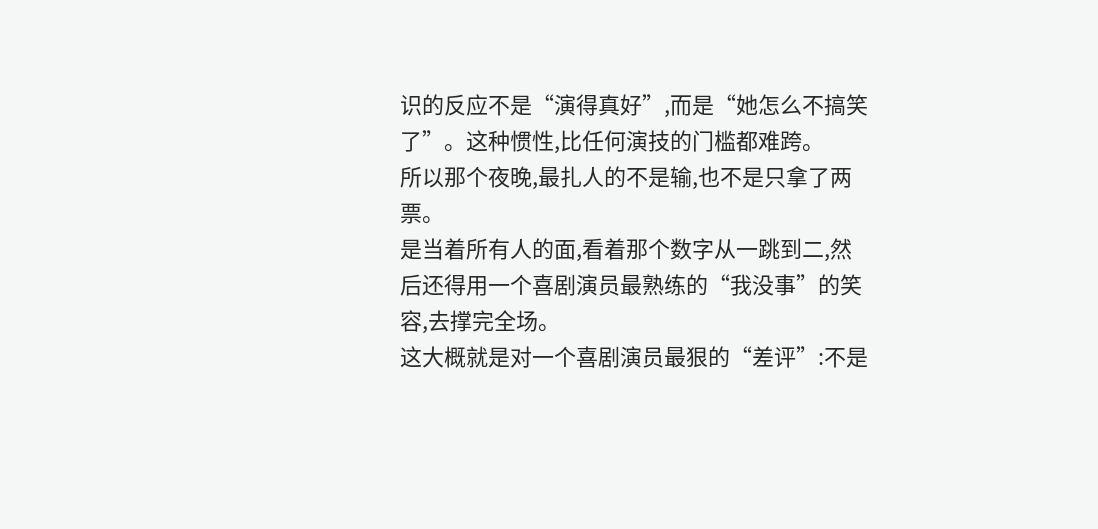识的反应不是“演得真好”,而是“她怎么不搞笑了”。这种惯性,比任何演技的门槛都难跨。
所以那个夜晚,最扎人的不是输,也不是只拿了两票。
是当着所有人的面,看着那个数字从一跳到二,然后还得用一个喜剧演员最熟练的“我没事”的笑容,去撑完全场。
这大概就是对一个喜剧演员最狠的“差评”:不是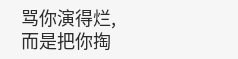骂你演得烂,而是把你掏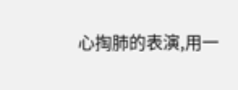心掏肺的表演,用一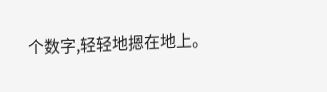个数字,轻轻地摁在地上。